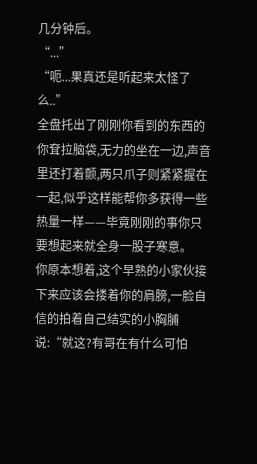几分钟后。
“...”
“呃...果真还是听起来太怪了么..”
全盘托出了刚刚你看到的东西的你耷拉脑袋,无力的坐在一边,声音里还打着颤,两只爪子则紧紧握在一起,似乎这样能帮你多获得一些热量一样——毕竟刚刚的事你只要想起来就全身一股子寒意。
你原本想着,这个早熟的小家伙接下来应该会搂着你的肩膀,一脸自信的拍着自己结实的小胸脯说:“就这?有哥在有什么可怕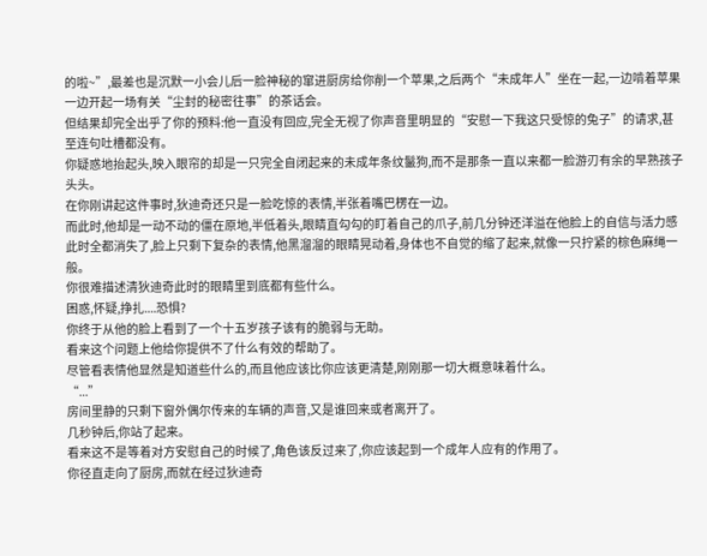的啦~”,最差也是沉默一小会儿后一脸神秘的窜进厨房给你削一个苹果,之后两个“未成年人”坐在一起,一边啃着苹果一边开起一场有关“尘封的秘密往事”的茶话会。
但结果却完全出乎了你的预料:他一直没有回应,完全无视了你声音里明显的“安慰一下我这只受惊的兔子”的请求,甚至连句吐槽都没有。
你疑惑地抬起头,映入眼帘的却是一只完全自闭起来的未成年条纹鬣狗,而不是那条一直以来都一脸游刃有余的早熟孩子头头。
在你刚讲起这件事时,狄迪奇还只是一脸吃惊的表情,半张着嘴巴楞在一边。
而此时,他却是一动不动的僵在原地,半低着头,眼睛直勾勾的盯着自己的爪子,前几分钟还洋溢在他脸上的自信与活力感此时全都消失了,脸上只剩下复杂的表情,他黑溜溜的眼睛晃动着,身体也不自觉的缩了起来,就像一只拧紧的棕色麻绳一般。
你很难描述清狄迪奇此时的眼睛里到底都有些什么。
困惑,怀疑,挣扎....恐惧?
你终于从他的脸上看到了一个十五岁孩子该有的脆弱与无助。
看来这个问题上他给你提供不了什么有效的帮助了。
尽管看表情他显然是知道些什么的,而且他应该比你应该更清楚,刚刚那一切大概意味着什么。
“...”
房间里静的只剩下窗外偶尔传来的车辆的声音,又是谁回来或者离开了。
几秒钟后,你站了起来。
看来这不是等着对方安慰自己的时候了,角色该反过来了,你应该起到一个成年人应有的作用了。
你径直走向了厨房,而就在经过狄迪奇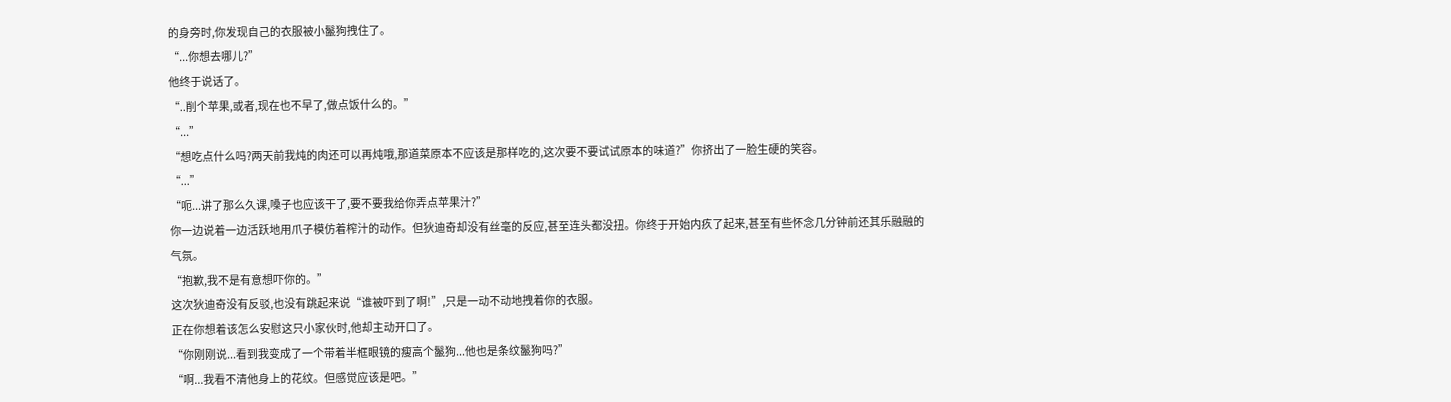的身旁时,你发现自己的衣服被小鬣狗拽住了。
“...你想去哪儿?”
他终于说话了。
“..削个苹果,或者,现在也不早了,做点饭什么的。”
“...”
“想吃点什么吗?两天前我炖的肉还可以再炖哦,那道菜原本不应该是那样吃的,这次要不要试试原本的味道?”你挤出了一脸生硬的笑容。
“...”
“呃...讲了那么久课,嗓子也应该干了,要不要我给你弄点苹果汁?”
你一边说着一边活跃地用爪子模仿着榨汁的动作。但狄迪奇却没有丝毫的反应,甚至连头都没扭。你终于开始内疚了起来,甚至有些怀念几分钟前还其乐融融的气氛。
“抱歉,我不是有意想吓你的。”
这次狄迪奇没有反驳,也没有跳起来说“谁被吓到了啊!”,只是一动不动地拽着你的衣服。
正在你想着该怎么安慰这只小家伙时,他却主动开口了。
“你刚刚说...看到我变成了一个带着半框眼镜的瘦高个鬣狗...他也是条纹鬣狗吗?”
“啊...我看不清他身上的花纹。但感觉应该是吧。”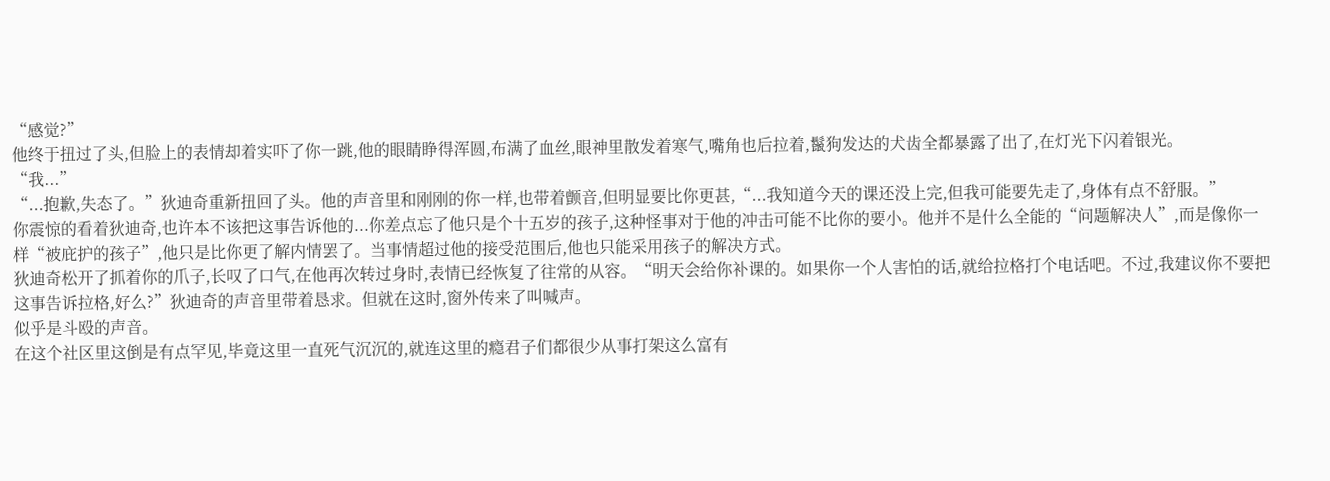“感觉?”
他终于扭过了头,但脸上的表情却着实吓了你一跳,他的眼睛睁得浑圆,布满了血丝,眼神里散发着寒气,嘴角也后拉着,鬣狗发达的犬齿全都暴露了出了,在灯光下闪着银光。
“我...”
“...抱歉,失态了。”狄迪奇重新扭回了头。他的声音里和刚刚的你一样,也带着颤音,但明显要比你更甚,“...我知道今天的课还没上完,但我可能要先走了,身体有点不舒服。”
你震惊的看着狄迪奇,也许本不该把这事告诉他的...你差点忘了他只是个十五岁的孩子,这种怪事对于他的冲击可能不比你的要小。他并不是什么全能的“问题解决人”,而是像你一样“被庇护的孩子”,他只是比你更了解内情罢了。当事情超过他的接受范围后,他也只能采用孩子的解决方式。
狄迪奇松开了抓着你的爪子,长叹了口气,在他再次转过身时,表情已经恢复了往常的从容。“明天会给你补课的。如果你一个人害怕的话,就给拉格打个电话吧。不过,我建议你不要把这事告诉拉格,好么?”狄迪奇的声音里带着恳求。但就在这时,窗外传来了叫喊声。
似乎是斗殴的声音。
在这个社区里这倒是有点罕见,毕竟这里一直死气沉沉的,就连这里的瘾君子们都很少从事打架这么富有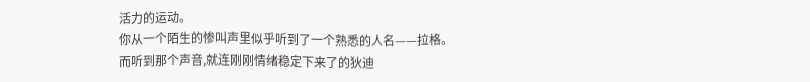活力的运动。
你从一个陌生的惨叫声里似乎听到了一个熟悉的人名——拉格。
而听到那个声音,就连刚刚情绪稳定下来了的狄迪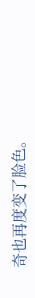奇也再度变了脸色。